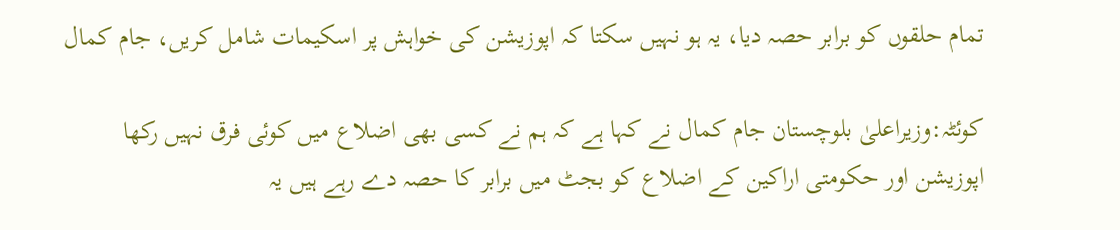تمام حلقوں کو برابر حصہ دیا، یہ ہو نہیں سکتا کہ اپوزیشن کی خواہش پر اسکیمات شامل کریں، جام کمال

کوئٹہ:وزیراعلیٰ بلوچستان جام کمال نے کہا ہے کہ ہم نے کسی بھی اضلاع میں کوئی فرق نہیں رکھا اپوزیشن اور حکومتی اراکین کے اضلاع کو بجٹ میں برابر کا حصہ دے رہے ہیں یہ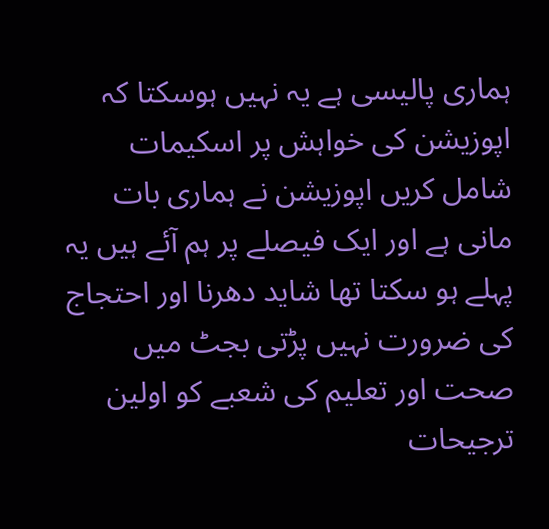ہماری پالیسی ہے یہ نہیں ہوسکتا کہ اپوزیشن کی خواہش پر اسکیمات شامل کریں اپوزیشن نے ہماری بات مانی ہے اور ایک فیصلے پر ہم آئے ہیں یہ پہلے ہو سکتا تھا شاید دھرنا اور احتجاج کی ضرورت نہیں پڑتی بجٹ میں صحت اور تعلیم کی شعبے کو اولین ترجیحات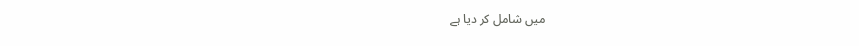میں شامل کر دیا ہے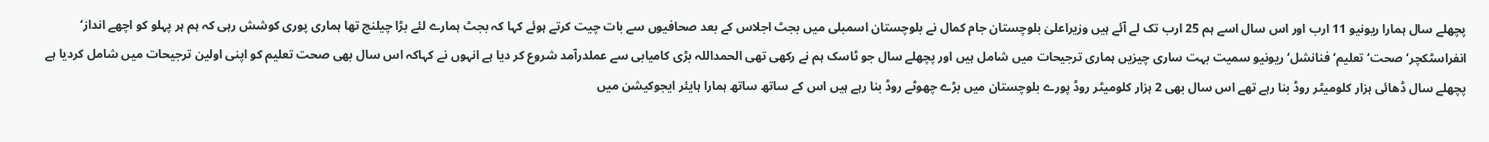پچھلے سال ہمارا ریونیو 11 ارب اور اس سال اسے ہم 25 ارب تک لے آئے ہیں وزیراعلیٰ بلوچستان جام کمال نے بلوچستان اسمبلی میں بجٹ اجلاس کے بعد صحافیوں سے بات چیت کرتے ہوئے کہا کہ بجٹ ہمارے لئے بڑا چیلنج تھا ہماری پوری کوشش رہی کہ ہم ہر پہلو کو اچھے انداز‘ انفراسٹکچر‘ صحت‘ تعلیم‘ فنانشل‘ ریونیو سمیت بہت ساری چیزیں ہماری ترجیحات میں شامل ہیں اور پچھلے سال جو ٹاسک ہم نے رکھی تھی الحمداللہ بڑی کامیابی سے عملدرآمد شروع کر دیا ہے انہوں نے کہاکہ اس سال بھی صحت تعلیم کو اپنی اولین ترجیحات میں شامل کردیا ہے پچھلے سال ڈھائی ہزار کلومیٹر روڈ بنا رہے تھے اس سال بھی 2 ہزار کلومیٹر روڈ پورے بلوچستان میں بڑے چھوٹے روڈ بنا رہے ہیں اس کے ساتھ ساتھ ہمارا ہایئر ایجوکیشن میں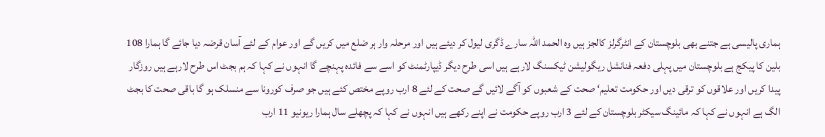ہماری پالیسی ہے جتنے بھی بلوچستان کے انٹرگرلز کالجز ہیں وہ الحمد اللہ سارے ڈگری لیول کر دیئے ہیں اور مرحلہ وار ہر ضلع میں کریں گے اور عوام کے لئے آسان قرضہ دیا جائے گا ہمارا 108 بلین کا پیکج ہے بلوچستان میں پہلی دفعہ فنانشل ریگولیشن ٹیکسنگ لارہے ہیں اسی طرح دیگر ڈیپارٹمنٹ کو اسے سے فائدہ پہنچے گا انہوں نے کہا کہ ہم بجٹ اس طرح لارہے ہیں روزگار پیدا کریں اور علاقوں کو ترقی دیں اور حکومت تعلیم‘ صحت کے شعبوں کو آگے لائیں گے صحت کے لئے 8 ارب روپے مختص کئے ہیں جو صرف کورونا سے منسلک ہو گا باقی صحت کا بجٹ الگ ہے انہوں نے کہا کہ مائینگ سیکٹر بلوچستان کے لئے 3 ارب روپے حکومت نے اپنے رکھے ہیں انہوں نے کہا کہ پچھلے سال ہمارا ریونیو 11 ارب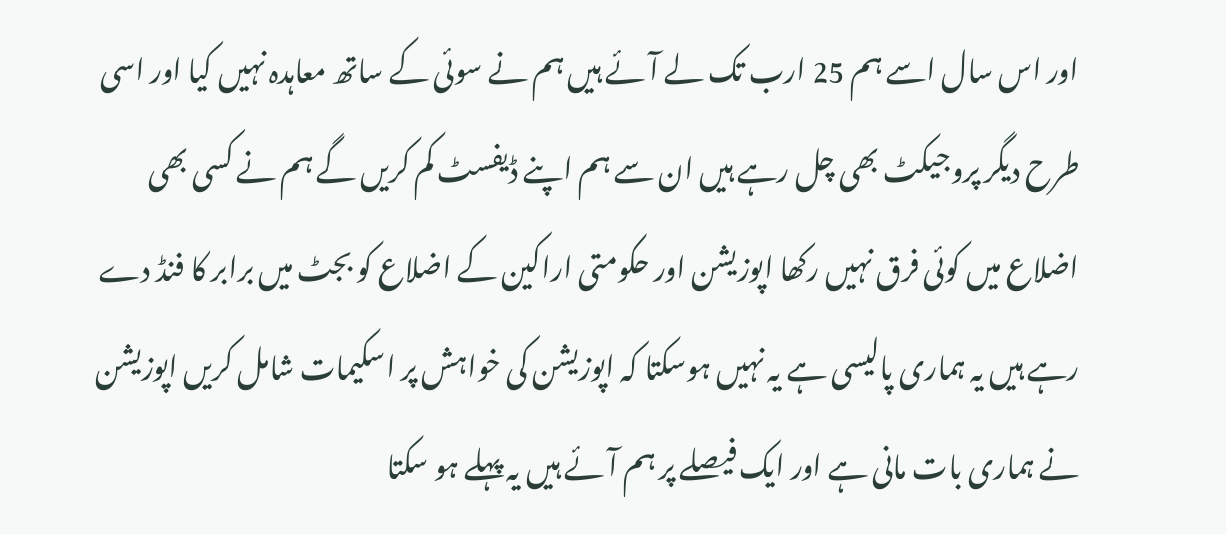اور اس سال اسے ہم 25 ارب تک لے آئے ہیں ہم نے سوئی کے ساتھ معاہدہ نہیں کیا اور اسی طرح دیگر پروجیکٹ بھی چل رہے ہیں ان سے ہم اپنے ڈیفسٹ کم کریں گے ہم نے کسی بھی اضلاع میں کوئی فرق نہیں رکھا اپوزیشن اور حکومتی اراکین کے اضلاع کو بجٹ میں برابر کا فنڈ دے رہے ہیں یہ ہماری پالیسی ہے یہ نہیں ہوسکتا کہ اپوزیشن کی خواہش پر اسکیمات شامل کریں اپوزیشن نے ہماری بات مانی ہے اور ایک فیصلے پر ہم آئے ہیں یہ پہلے ہو سکتا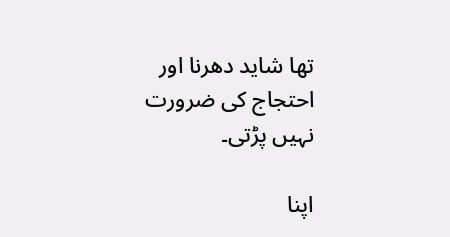تھا شاید دھرنا اور احتجاج کی ضرورت نہیں پڑتی۔

اپنا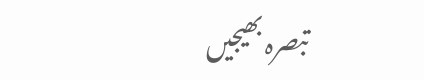تبصرہ بھیجیں